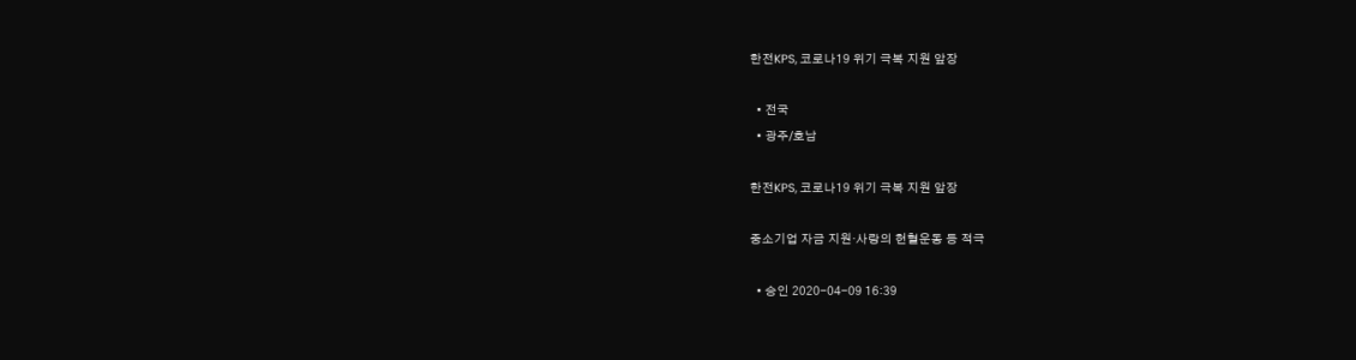한전KPS, 코로나19 위기 극복 지원 앞장

  • 전국
  • 광주/호남

한전KPS, 코로나19 위기 극복 지원 앞장

중소기업 자금 지원·사랑의 헌혈운동 등 적극

  • 승인 2020-04-09 16:39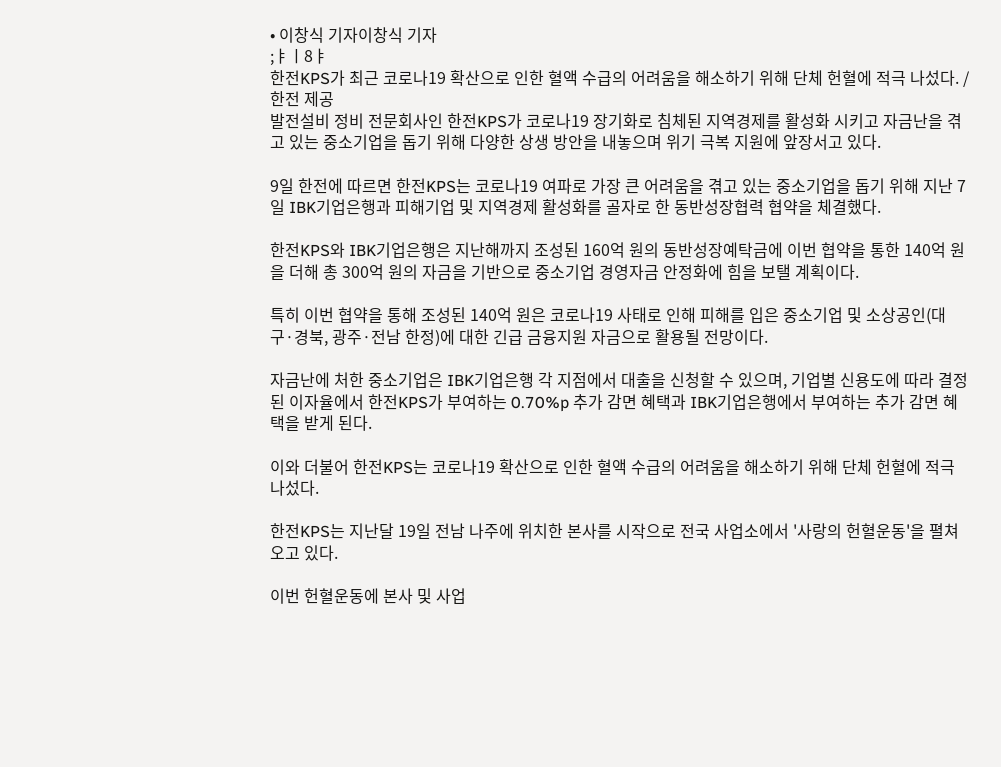• 이창식 기자이창식 기자
;ㅑㅣ8ㅑ
한전KPS가 최근 코로나19 확산으로 인한 혈액 수급의 어려움을 해소하기 위해 단체 헌혈에 적극 나섰다. /한전 제공
발전설비 정비 전문회사인 한전KPS가 코로나19 장기화로 침체된 지역경제를 활성화 시키고 자금난을 겪고 있는 중소기업을 돕기 위해 다양한 상생 방안을 내놓으며 위기 극복 지원에 앞장서고 있다.

9일 한전에 따르면 한전KPS는 코로나19 여파로 가장 큰 어려움을 겪고 있는 중소기업을 돕기 위해 지난 7일 IBK기업은행과 피해기업 및 지역경제 활성화를 골자로 한 동반성장협력 협약을 체결했다.

한전KPS와 IBK기업은행은 지난해까지 조성된 160억 원의 동반성장예탁금에 이번 협약을 통한 140억 원을 더해 총 300억 원의 자금을 기반으로 중소기업 경영자금 안정화에 힘을 보탤 계획이다.

특히 이번 협약을 통해 조성된 140억 원은 코로나19 사태로 인해 피해를 입은 중소기업 및 소상공인(대구·경북, 광주·전남 한정)에 대한 긴급 금융지원 자금으로 활용될 전망이다.

자금난에 처한 중소기업은 IBK기업은행 각 지점에서 대출을 신청할 수 있으며, 기업별 신용도에 따라 결정된 이자율에서 한전KPS가 부여하는 0.70%p 추가 감면 혜택과 IBK기업은행에서 부여하는 추가 감면 혜택을 받게 된다.

이와 더불어 한전KPS는 코로나19 확산으로 인한 혈액 수급의 어려움을 해소하기 위해 단체 헌혈에 적극 나섰다.

한전KPS는 지난달 19일 전남 나주에 위치한 본사를 시작으로 전국 사업소에서 '사랑의 헌혈운동'을 펼쳐오고 있다.

이번 헌혈운동에 본사 및 사업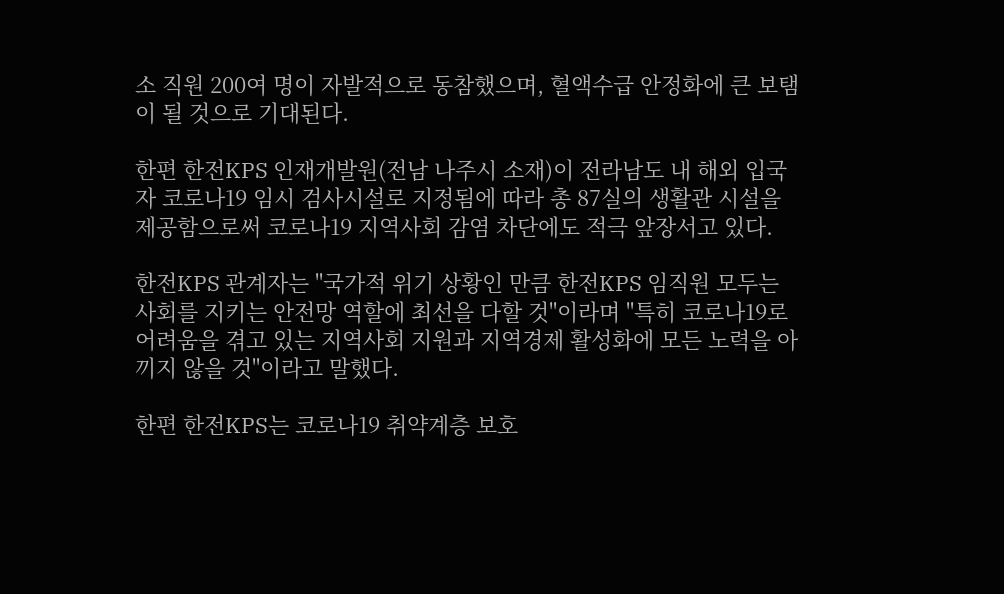소 직원 200여 명이 자발적으로 동참했으며, 혈액수급 안정화에 큰 보탬이 될 것으로 기대된다.

한편 한전KPS 인재개발원(전남 나주시 소재)이 전라남도 내 해외 입국자 코로나19 임시 검사시설로 지정됨에 따라 총 87실의 생활관 시설을 제공함으로써 코로나19 지역사회 감염 차단에도 적극 앞장서고 있다.

한전KPS 관계자는 "국가적 위기 상황인 만큼 한전KPS 임직원 모두는 사회를 지키는 안전망 역할에 최선을 다할 것"이라며 "특히 코로나19로 어려움을 겪고 있는 지역사회 지원과 지역경제 활성화에 모든 노력을 아끼지 않을 것"이라고 말했다.

한편 한전KPS는 코로나19 취약계층 보호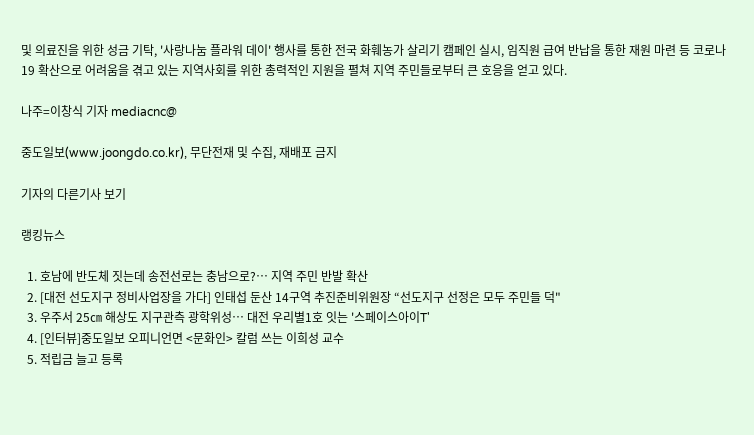및 의료진을 위한 성금 기탁, '사랑나눔 플라워 데이' 행사를 통한 전국 화훼농가 살리기 캠페인 실시, 임직원 급여 반납을 통한 재원 마련 등 코로나19 확산으로 어려움을 겪고 있는 지역사회를 위한 총력적인 지원을 펼쳐 지역 주민들로부터 큰 호응을 얻고 있다.

나주=이창식 기자 mediacnc@

중도일보(www.joongdo.co.kr), 무단전재 및 수집, 재배포 금지

기자의 다른기사 보기

랭킹뉴스

  1. 호남에 반도체 짓는데 송전선로는 충남으로?… 지역 주민 반발 확산
  2. [대전 선도지구 정비사업장을 가다] 인태섭 둔산 14구역 추진준비위원장 “선도지구 선정은 모두 주민들 덕"
  3. 우주서 25㎝ 해상도 지구관측 광학위성… 대전 우리별1호 잇는 '스페이스아이T'
  4. [인터뷰]중도일보 오피니언면 <문화인> 칼럼 쓰는 이희성 교수
  5. 적립금 늘고 등록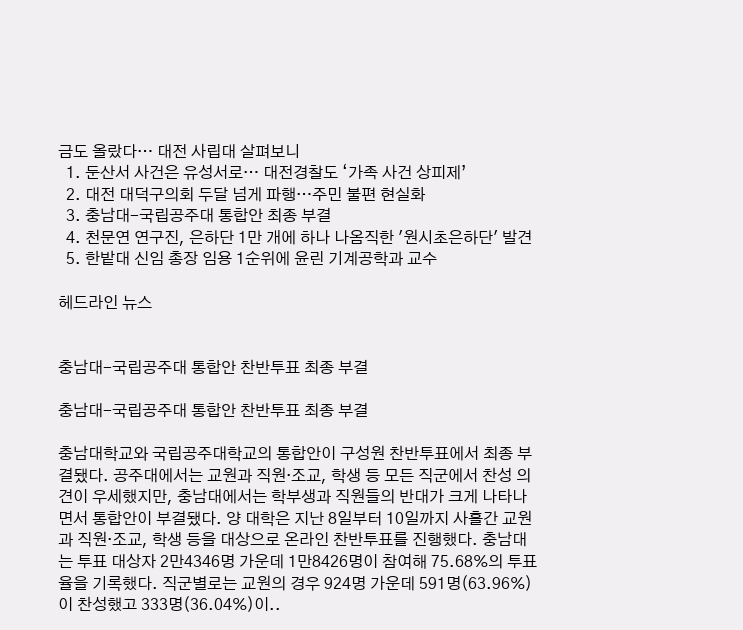금도 올랐다… 대전 사립대 살펴보니
  1. 둔산서 사건은 유성서로… 대전경찰도 ‘가족 사건 상피제’
  2. 대전 대덕구의회 두달 넘게 파행…주민 불편 현실화
  3. 충남대-국립공주대 통합안 최종 부결
  4. 천문연 연구진, 은하단 1만 개에 하나 나옴직한 '원시초은하단' 발견
  5. 한밭대 신임 총장 임용 1순위에 윤린 기계공학과 교수

헤드라인 뉴스


충남대-국립공주대 통합안 찬반투표 최종 부결

충남대-국립공주대 통합안 찬반투표 최종 부결

충남대학교와 국립공주대학교의 통합안이 구성원 찬반투표에서 최종 부결됐다. 공주대에서는 교원과 직원·조교, 학생 등 모든 직군에서 찬성 의견이 우세했지만, 충남대에서는 학부생과 직원들의 반대가 크게 나타나면서 통합안이 부결됐다. 양 대학은 지난 8일부터 10일까지 사흘간 교원과 직원·조교, 학생 등을 대상으로 온라인 찬반투표를 진행했다. 충남대는 투표 대상자 2만4346명 가운데 1만8426명이 참여해 75.68%의 투표율을 기록했다. 직군별로는 교원의 경우 924명 가운데 591명(63.96%)이 찬성했고 333명(36.04%)이..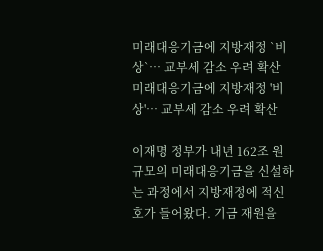미래대응기금에 지방재정 `비상`… 교부세 감소 우려 확산
미래대응기금에 지방재정 '비상'… 교부세 감소 우려 확산

이재명 정부가 내년 162조 원 규모의 미래대응기금을 신설하는 과정에서 지방재정에 적신호가 들어왔다. 기금 재원을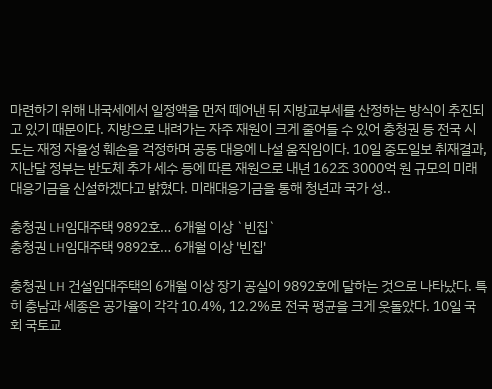마련하기 위해 내국세에서 일정액을 먼저 떼어낸 뒤 지방교부세를 산정하는 방식이 추진되고 있기 때문이다. 지방으로 내려가는 자주 재원이 크게 줄어들 수 있어 충청권 등 전국 시도는 재정 자율성 훼손을 걱정하며 공동 대응에 나설 움직임이다. 10일 중도일보 취재결과, 지난달 정부는 반도체 추가 세수 등에 따른 재원으로 내년 162조 3000억 원 규모의 미래대응기금을 신설하겠다고 밝혔다. 미래대응기금을 통해 청년과 국가 성..

충청권 LH임대주택 9892호… 6개월 이상 `빈집`
충청권 LH임대주택 9892호… 6개월 이상 '빈집'

충청권 LH 건설임대주택의 6개월 이상 장기 공실이 9892호에 달하는 것으로 나타났다. 특히 충남과 세종은 공가율이 각각 10.4%, 12.2%로 전국 평균을 크게 웃돌았다. 10일 국회 국토교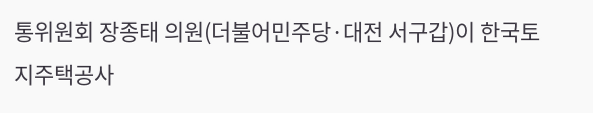통위원회 장종태 의원(더불어민주당·대전 서구갑)이 한국토지주택공사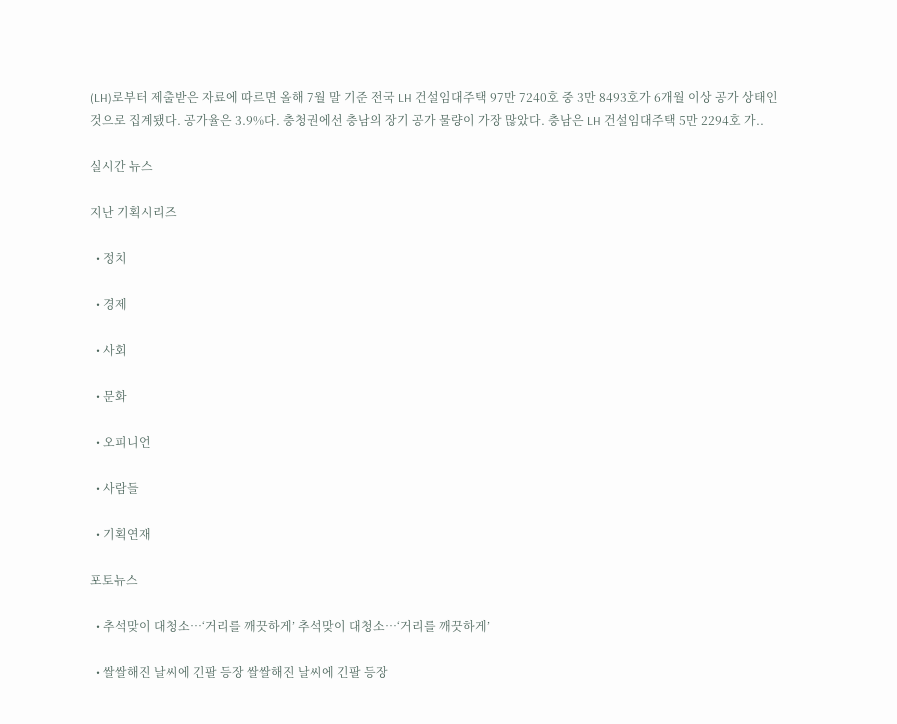(LH)로부터 제출받은 자료에 따르면 올해 7월 말 기준 전국 LH 건설임대주택 97만 7240호 중 3만 8493호가 6개월 이상 공가 상태인 것으로 집계됐다. 공가율은 3.9%다. 충청권에선 충남의 장기 공가 물량이 가장 많았다. 충남은 LH 건설임대주택 5만 2294호 가..

실시간 뉴스

지난 기획시리즈

  • 정치

  • 경제

  • 사회

  • 문화

  • 오피니언

  • 사람들

  • 기획연재

포토뉴스

  • 추석맞이 대청소…‘거리를 깨끗하게’ 추석맞이 대청소…‘거리를 깨끗하게’

  • 쌀쌀해진 날씨에 긴팔 등장 쌀쌀해진 날씨에 긴팔 등장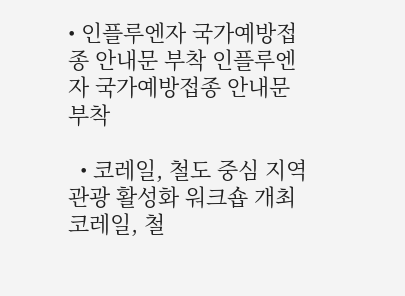• 인플루엔자 국가예방접종 안내문 부착 인플루엔자 국가예방접종 안내문 부착

  • 코레일, 철도 중심 지역관광 활성화 워크숍 개최 코레일, 철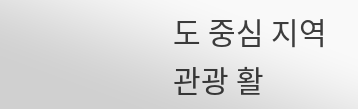도 중심 지역관광 활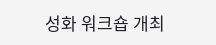성화 워크숍 개최